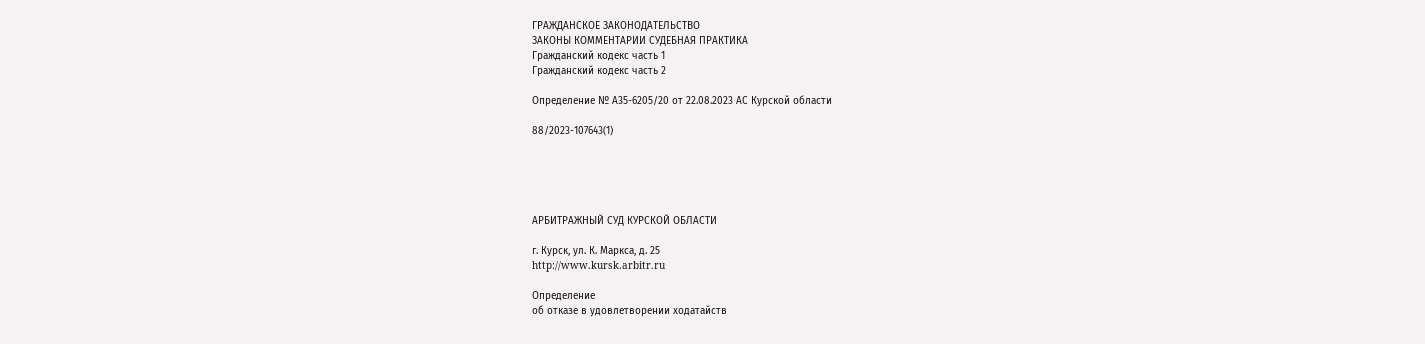ГРАЖДАНСКОЕ ЗАКОНОДАТЕЛЬСТВО
ЗАКОНЫ КОММЕНТАРИИ СУДЕБНАЯ ПРАКТИКА
Гражданский кодекс часть 1
Гражданский кодекс часть 2

Определение № А35-6205/20 от 22.08.2023 АС Курской области

88/2023-107643(1)





АРБИТРАЖНЫЙ СУД КУРСКОЙ ОБЛАСТИ

г. Курск, ул. К. Маркса, д. 25
http://www.kursk.arbitr.ru

Определение
об отказе в удовлетворении ходатайств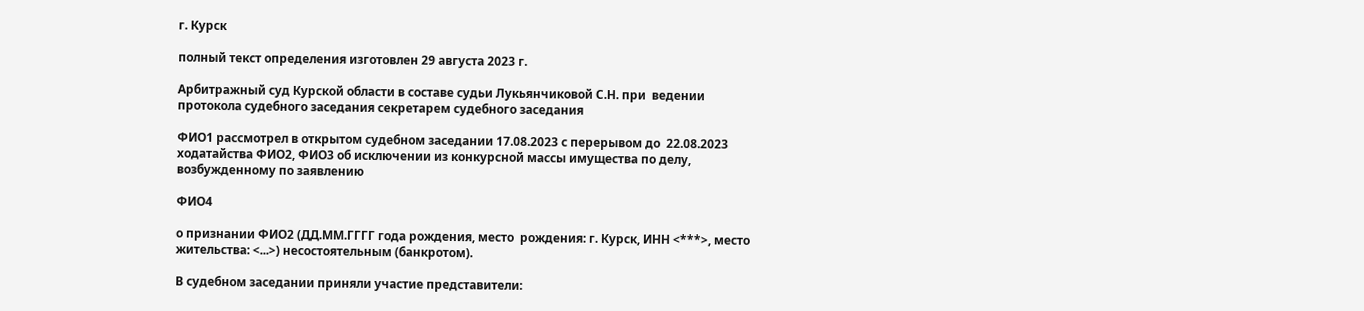г. Курск

полный текст определения изготовлен 29 августа 2023 г.

Арбитражный суд Курской области в составе судьи Лукьянчиковой С.Н. при  ведении протокола судебного заседания секретарем судебного заседания

ФИО1 рассмотрел в открытом судебном заседании 17.08.2023 с перерывом до  22.08.2023 ходатайства ФИО2, ФИО3 об исключении из конкурсной массы имущества по делу,  возбужденному по заявлению

ФИО4

о признании ФИО2 (ДД.ММ.ГГГГ года рождения, место  рождения: г. Курск, ИНН <***>, место жительства: <...>) несостоятельным (банкротом).

В судебном заседании приняли участие представители: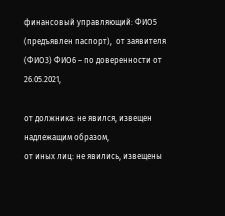финансовый управляющий: ФИО5 (предъявлен паспорт),  от заявителя (ФИО3) ФИО6 – по доверенности от 26.05.2021,

от должника: не явился, извещен надлежащим образом,
от иных лиц: не явились, извещены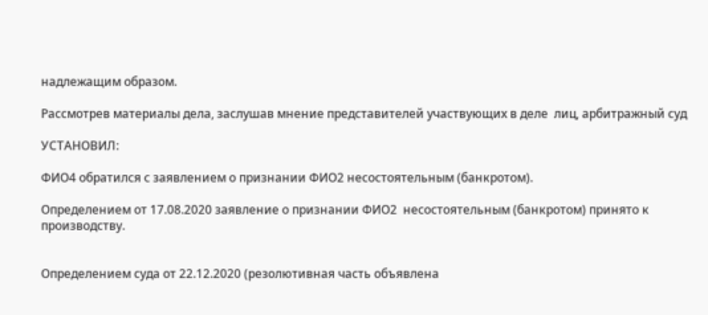надлежащим образом.

Рассмотрев материалы дела, заслушав мнение представителей участвующих в деле  лиц, арбитражный суд

УСТАНОВИЛ:

ФИО4 обратился с заявлением о признании ФИО2 несостоятельным (банкротом).

Определением от 17.08.2020 заявление о признании ФИО2  несостоятельным (банкротом) принято к производству.


Определением суда от 22.12.2020 (резолютивная часть объявлена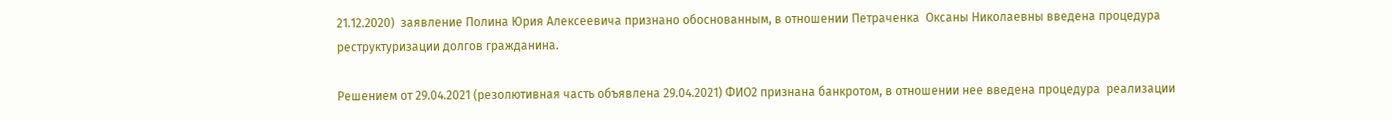21.12.2020)  заявление Полина Юрия Алексеевича признано обоснованным, в отношении Петраченка  Оксаны Николаевны введена процедура реструктуризации долгов гражданина.

Решением от 29.04.2021 (резолютивная часть объявлена 29.04.2021) ФИО2 признана банкротом, в отношении нее введена процедура  реализации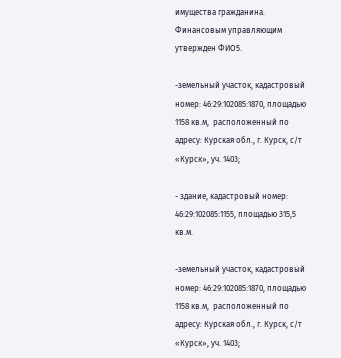имущества гражданина. Финансовым управляющим утвержден ФИО5.

-земельный участок, кадастровый номер: 46:29:102085:1870, площадью 1158 кв.м,  расположенный по адресу: Курская обл., г. Курск, с/т «Курск», уч. 1403;

- здание, кадастровый номер: 46:29:102085:1155, площадью 315,5 кв.м.

-земельный участок, кадастровый номер: 46:29:102085:1870, площадью 1158 кв.м,  расположенный по адресу: Курская обл., г. Курск, с/т «Курск», уч. 1403;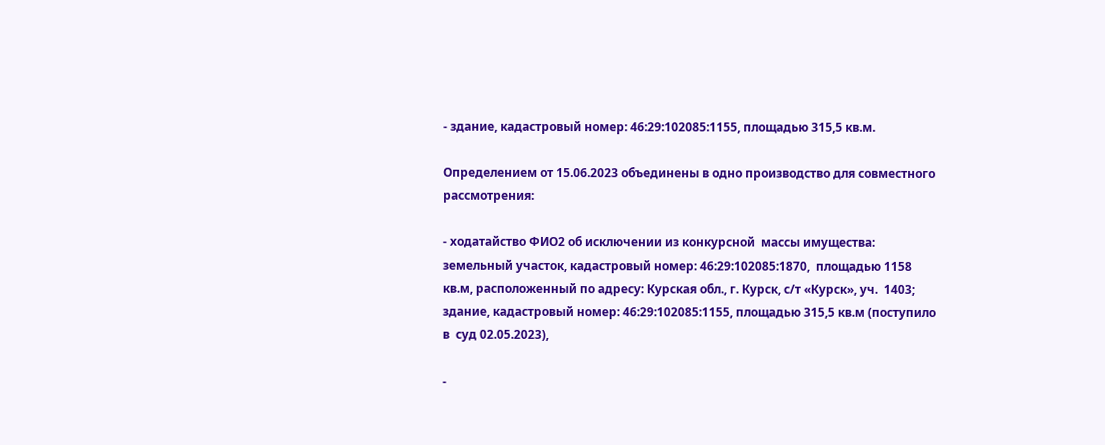- здание, кадастровый номер: 46:29:102085:1155, площадью 315,5 кв.м.

Определением от 15.06.2023 объединены в одно производство для совместного  рассмотрения:

- ходатайство ФИО2 об исключении из конкурсной  массы имущества: земельный участок, кадастровый номер: 46:29:102085:1870,  площадью 1158 кв.м, расположенный по адресу: Курская обл., г. Курск, с/т «Курск», уч.  1403; здание, кадастровый номер: 46:29:102085:1155, площадью 315,5 кв.м (поступило в  суд 02.05.2023),

-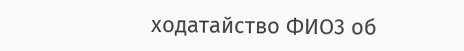ходатайство ФИО3 об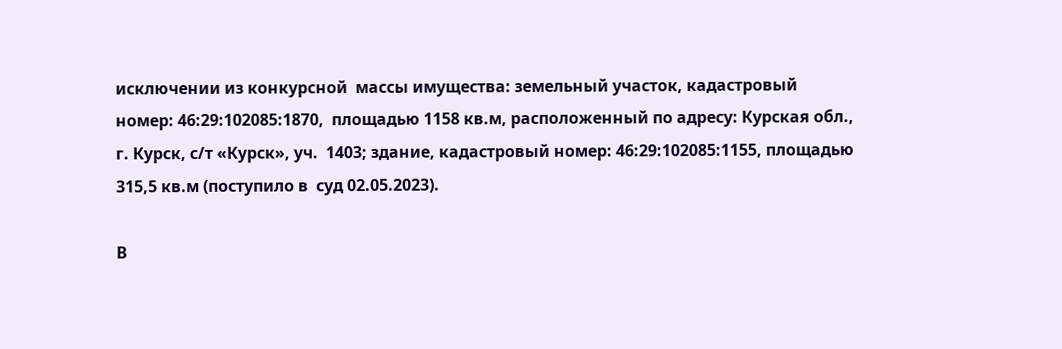исключении из конкурсной  массы имущества: земельный участок, кадастровый номер: 46:29:102085:1870,  площадью 1158 кв.м, расположенный по адресу: Курская обл., г. Курск, с/т «Курск», уч.  1403; здание, кадастровый номер: 46:29:102085:1155, площадью 315,5 кв.м (поступило в  суд 02.05.2023).

В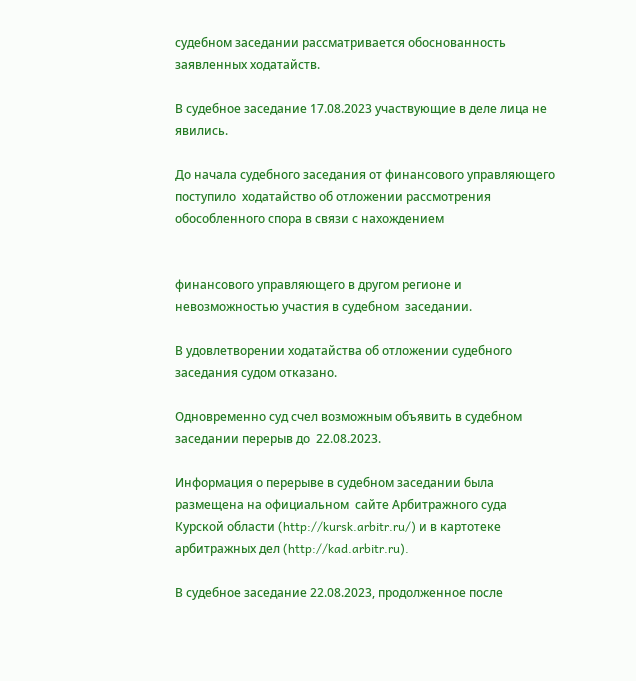судебном заседании рассматривается обоснованность заявленных ходатайств.

В судебное заседание 17.08.2023 участвующие в деле лица не явились.

До начала судебного заседания от финансового управляющего поступило  ходатайство об отложении рассмотрения обособленного спора в связи с нахождением


финансового управляющего в другом регионе и невозможностью участия в судебном  заседании.

В удовлетворении ходатайства об отложении судебного заседания судом отказано.

Одновременно суд счел возможным объявить в судебном заседании перерыв до  22.08.2023.

Информация о перерыве в судебном заседании была размещена на официальном  сайте Арбитражного суда Курской области (http://kursk.arbitr.ru/) и в картотеке  арбитражных дел (http://kad.arbitr.ru).

В судебное заседание 22.08.2023, продолженное после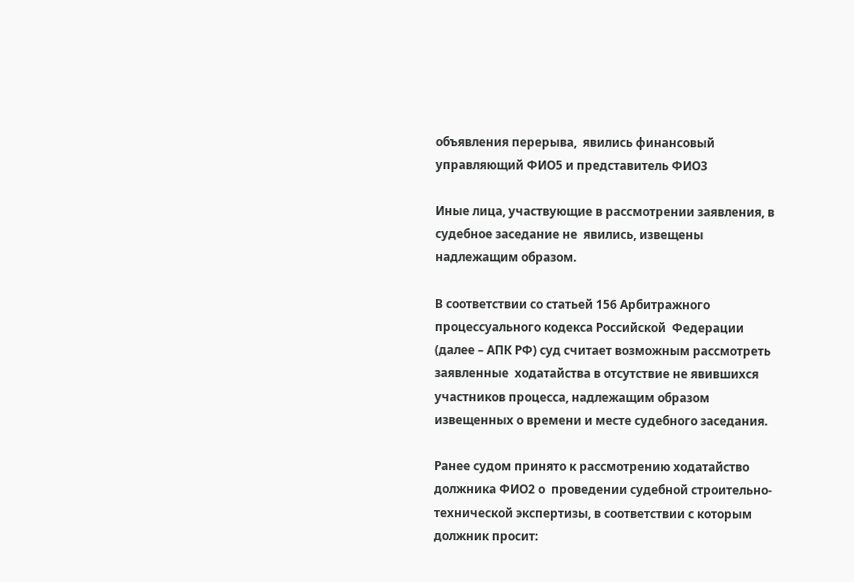объявления перерыва,  явились финансовый управляющий ФИО5 и представитель ФИО3

Иные лица, участвующие в рассмотрении заявления, в судебное заседание не  явились, извещены надлежащим образом.

В соответствии со статьей 156 Арбитражного процессуального кодекса Российской  Федерации (далее – АПК РФ) суд считает возможным рассмотреть заявленные  ходатайства в отсутствие не явившихся участников процесса, надлежащим образом  извещенных о времени и месте судебного заседания.

Ранее судом принято к рассмотрению ходатайство должника ФИО2 о  проведении судебной строительно-технической экспертизы, в соответствии с которым  должник просит: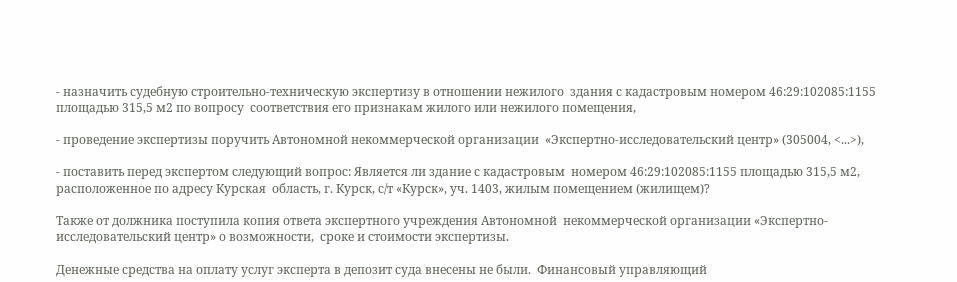- назначить судебную строительно-техническую экспертизу в отношении нежилого  здания с кадастровым номером 46:29:102085:1155 площадью 315,5 м2 по вопросу  соответствия его признакам жилого или нежилого помещения,

- проведение экспертизы поручить Автономной некоммерческой организации  «Экспертно-исследовательский центр» (305004, <...>),

- поставить перед экспертом следующий вопрос: Является ли здание с кадастровым  номером 46:29:102085:1155 площадью 315,5 м2, расположенное по адресу Курская  область, г. Курск, с/т «Курск», уч. 1403, жилым помещением (жилищем)?

Также от должника поступила копия ответа экспертного учреждения Автономной  некоммерческой организации «Экспертно-исследовательский центр» о возможности,  сроке и стоимости экспертизы.

Денежные средства на оплату услуг эксперта в депозит суда внесены не были.  Финансовый управляющий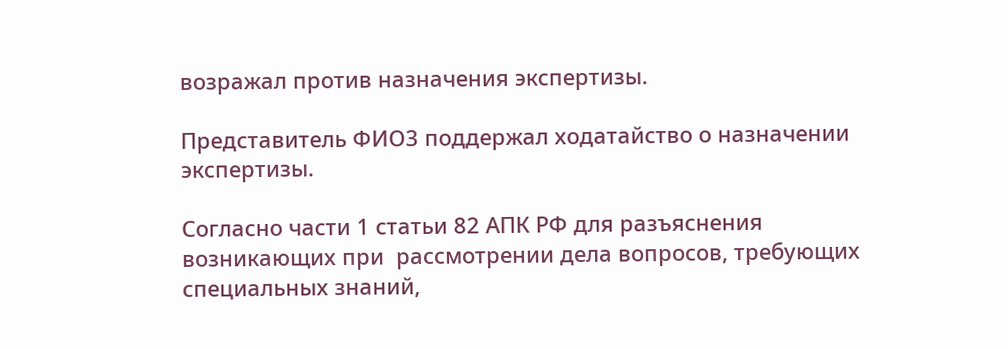возражал против назначения экспертизы.

Представитель ФИО3 поддержал ходатайство о назначении экспертизы.

Согласно части 1 статьи 82 АПК РФ для разъяснения возникающих при  рассмотрении дела вопросов, требующих специальных знаний,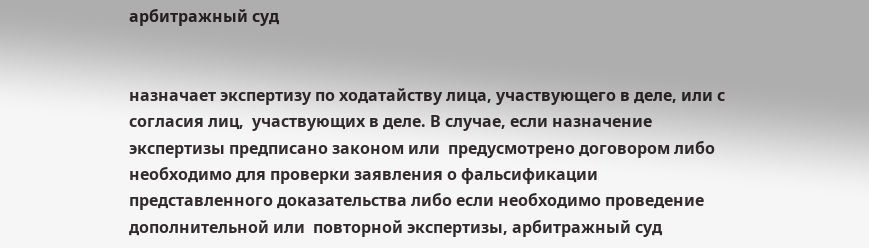арбитражный суд


назначает экспертизу по ходатайству лица, участвующего в деле, или с согласия лиц,  участвующих в деле. В случае, если назначение экспертизы предписано законом или  предусмотрено договором либо необходимо для проверки заявления о фальсификации  представленного доказательства либо если необходимо проведение дополнительной или  повторной экспертизы, арбитражный суд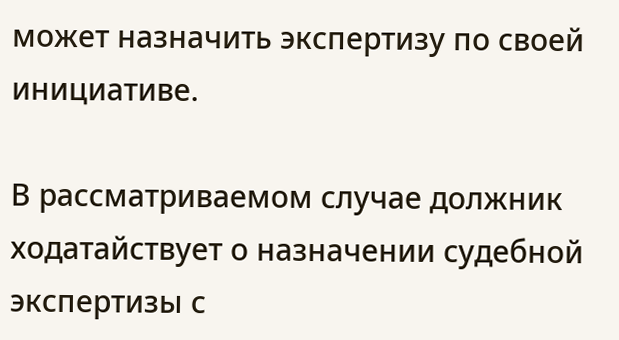может назначить экспертизу по своей  инициативе.

В рассматриваемом случае должник ходатайствует о назначении судебной  экспертизы с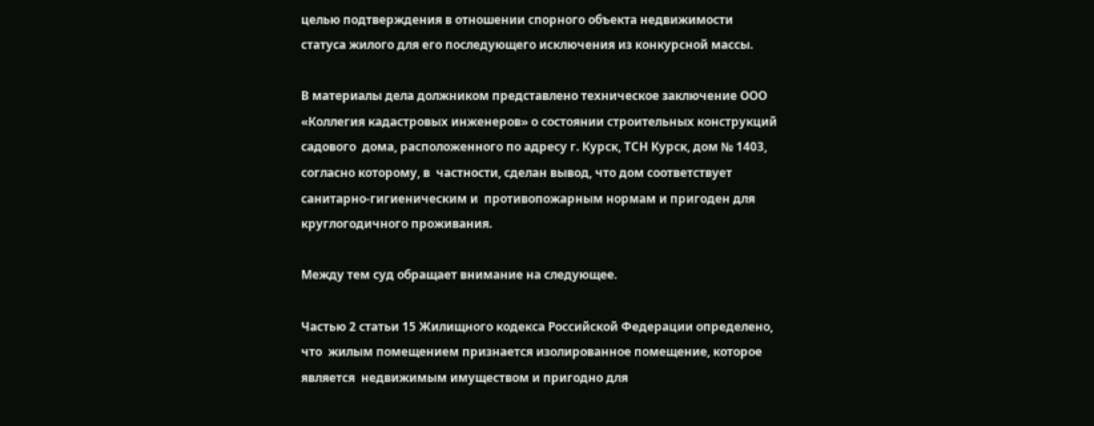целью подтверждения в отношении спорного объекта недвижимости  статуса жилого для его последующего исключения из конкурсной массы.

В материалы дела должником представлено техническое заключение ООО  «Коллегия кадастровых инженеров» о состоянии строительных конструкций садового  дома, расположенного по адресу г. Курск, ТСН Курск, дом № 1403, согласно которому, в  частности, сделан вывод, что дом соответствует санитарно-гигиеническим и  противопожарным нормам и пригоден для круглогодичного проживания.

Между тем суд обращает внимание на следующее.

Частью 2 статьи 15 Жилищного кодекса Российской Федерации определено, что  жилым помещением признается изолированное помещение, которое является  недвижимым имуществом и пригодно для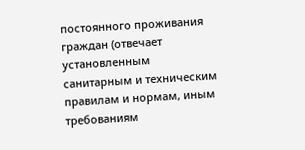постоянного проживания граждан (отвечает  установленным санитарным и техническим правилам и нормам, иным требованиям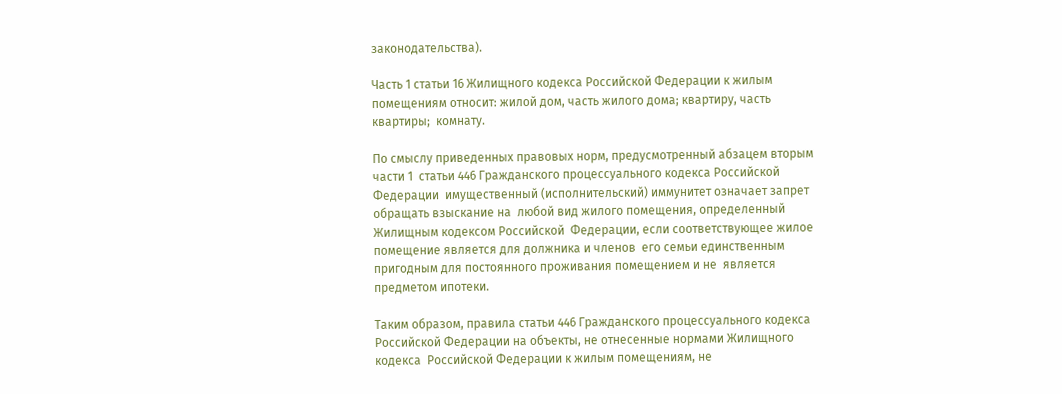законодательства).

Часть 1 статьи 16 Жилищного кодекса Российской Федерации к жилым  помещениям относит: жилой дом, часть жилого дома; квартиру, часть квартиры;  комнату.

По смыслу приведенных правовых норм, предусмотренный абзацем вторым части 1  статьи 446 Гражданского процессуального кодекса Российской Федерации  имущественный (исполнительский) иммунитет означает запрет обращать взыскание на  любой вид жилого помещения, определенный Жилищным кодексом Российской  Федерации, если соответствующее жилое помещение является для должника и членов  его семьи единственным пригодным для постоянного проживания помещением и не  является предметом ипотеки.

Таким образом, правила статьи 446 Гражданского процессуального кодекса  Российской Федерации на объекты, не отнесенные нормами Жилищного кодекса  Российской Федерации к жилым помещениям, не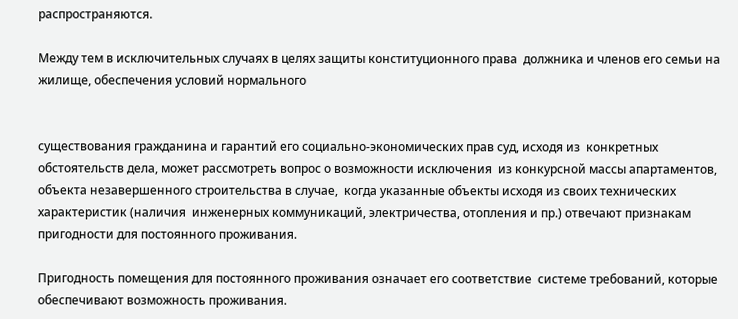распространяются.

Между тем в исключительных случаях в целях защиты конституционного права  должника и членов его семьи на жилище, обеспечения условий нормального


существования гражданина и гарантий его социально-экономических прав суд, исходя из  конкретных обстоятельств дела, может рассмотреть вопрос о возможности исключения  из конкурсной массы апартаментов, объекта незавершенного строительства в случае,  когда указанные объекты исходя из своих технических характеристик (наличия  инженерных коммуникаций, электричества, отопления и пр.) отвечают признакам  пригодности для постоянного проживания.

Пригодность помещения для постоянного проживания означает его соответствие  системе требований, которые обеспечивают возможность проживания.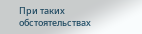При таких обстоятельствах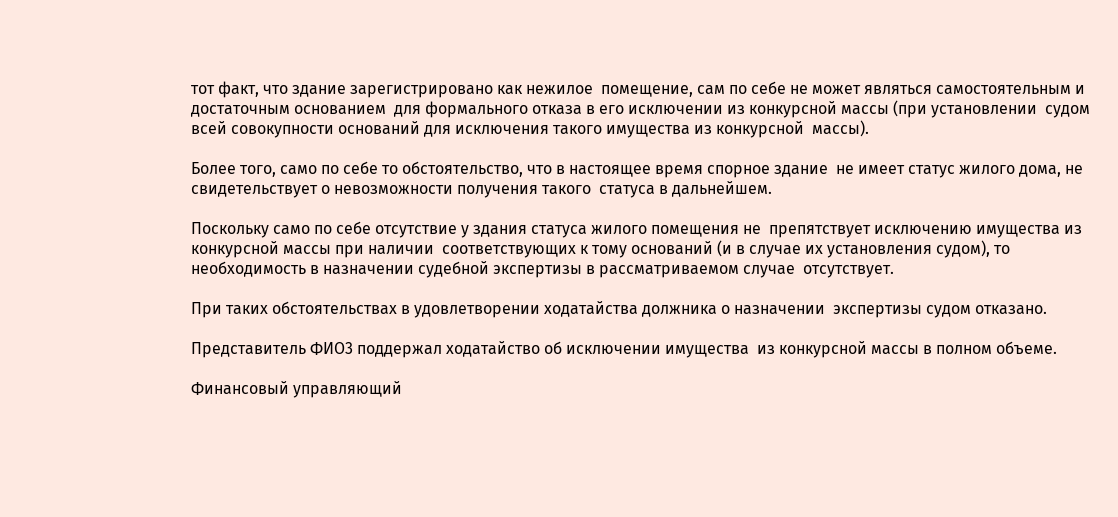тот факт, что здание зарегистрировано как нежилое  помещение, сам по себе не может являться самостоятельным и достаточным основанием  для формального отказа в его исключении из конкурсной массы (при установлении  судом всей совокупности оснований для исключения такого имущества из конкурсной  массы).

Более того, само по себе то обстоятельство, что в настоящее время спорное здание  не имеет статус жилого дома, не свидетельствует о невозможности получения такого  статуса в дальнейшем.

Поскольку само по себе отсутствие у здания статуса жилого помещения не  препятствует исключению имущества из конкурсной массы при наличии  соответствующих к тому оснований (и в случае их установления судом), то  необходимость в назначении судебной экспертизы в рассматриваемом случае  отсутствует.

При таких обстоятельствах в удовлетворении ходатайства должника о назначении  экспертизы судом отказано.

Представитель ФИО3 поддержал ходатайство об исключении имущества  из конкурсной массы в полном объеме.

Финансовый управляющий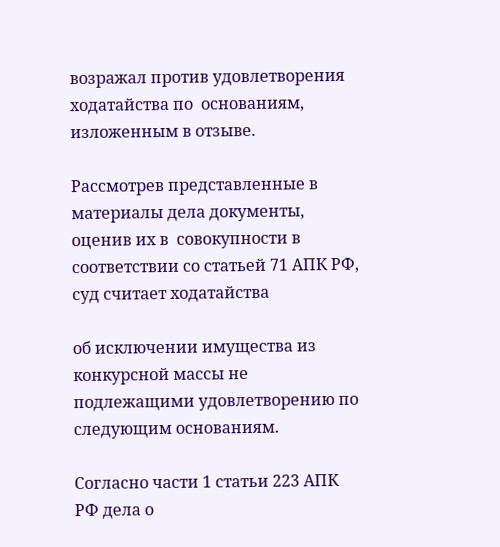возражал против удовлетворения ходатайства по  основаниям, изложенным в отзыве.

Рассмотрев представленные в материалы дела документы, оценив их в  совокупности в соответствии со статьей 71 АПК РФ, суд считает ходатайства

об исключении имущества из конкурсной массы не подлежащими удовлетворению по  следующим основаниям.

Согласно части 1 статьи 223 АПК РФ дела о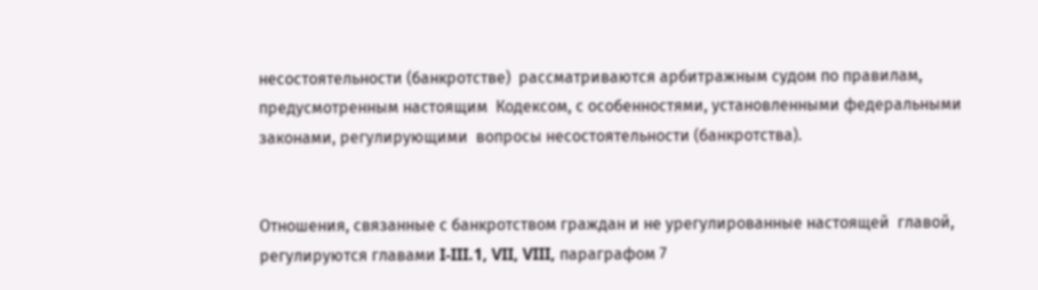несостоятельности (банкротстве)  рассматриваются арбитражным судом по правилам, предусмотренным настоящим  Кодексом, с особенностями, установленными федеральными законами, регулирующими  вопросы несостоятельности (банкротства).


Отношения, связанные с банкротством граждан и не урегулированные настоящей  главой, регулируются главами I-III.1, VII, VIII, параграфом 7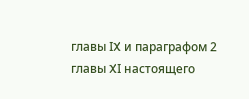главы IX и параграфом 2  главы XI настоящего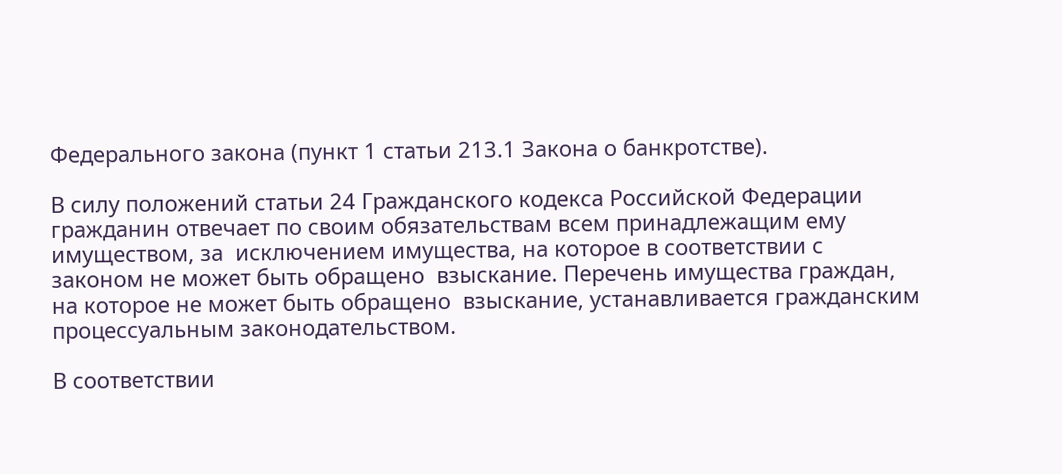Федерального закона (пункт 1 статьи 213.1 Закона о банкротстве).

В силу положений статьи 24 Гражданского кодекса Российской Федерации  гражданин отвечает по своим обязательствам всем принадлежащим ему имуществом, за  исключением имущества, на которое в соответствии с законом не может быть обращено  взыскание. Перечень имущества граждан, на которое не может быть обращено  взыскание, устанавливается гражданским процессуальным законодательством.

В соответствии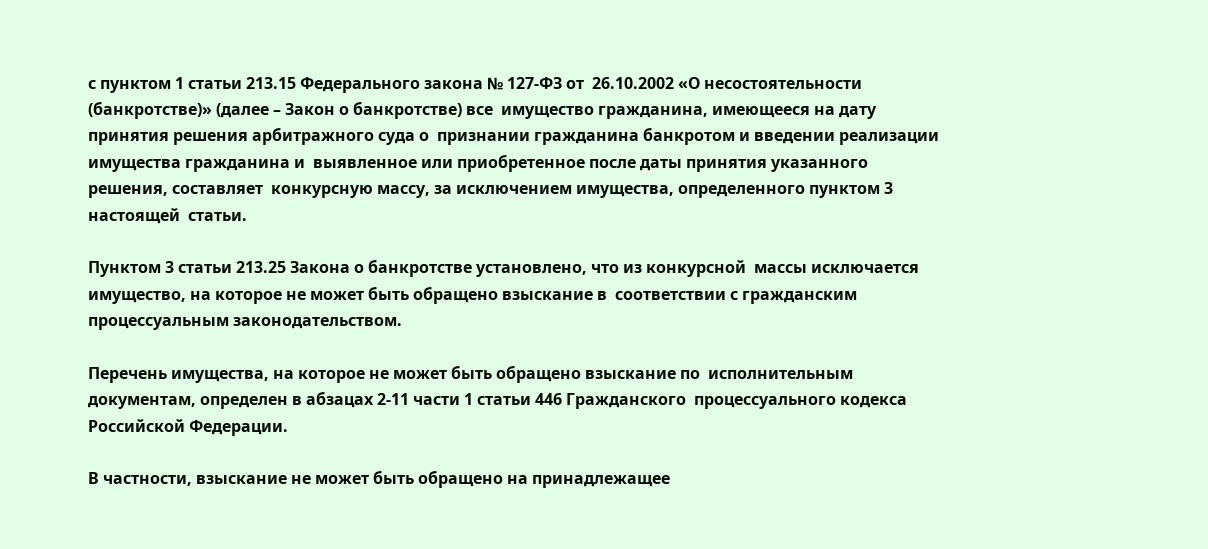с пунктом 1 статьи 213.15 Федерального закона № 127-ФЗ от  26.10.2002 «О несостоятельности (банкротстве)» (далее – Закон о банкротстве) все  имущество гражданина, имеющееся на дату принятия решения арбитражного суда о  признании гражданина банкротом и введении реализации имущества гражданина и  выявленное или приобретенное после даты принятия указанного решения, составляет  конкурсную массу, за исключением имущества, определенного пунктом 3 настоящей  статьи.

Пунктом 3 статьи 213.25 Закона о банкротстве установлено, что из конкурсной  массы исключается имущество, на которое не может быть обращено взыскание в  соответствии с гражданским процессуальным законодательством.

Перечень имущества, на которое не может быть обращено взыскание по  исполнительным документам, определен в абзацах 2-11 части 1 статьи 446 Гражданского  процессуального кодекса Российской Федерации.

В частности, взыскание не может быть обращено на принадлежащее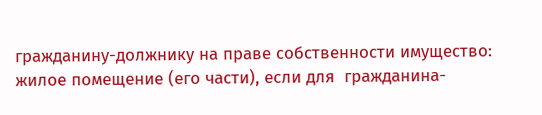гражданину-должнику на праве собственности имущество: жилое помещение (его части), если для  гражданина-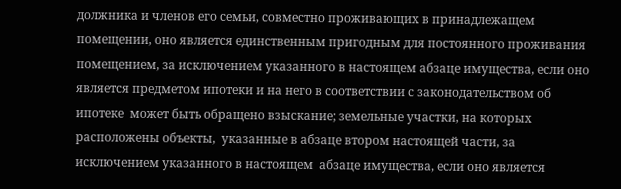должника и членов его семьи, совместно проживающих в принадлежащем  помещении, оно является единственным пригодным для постоянного проживания  помещением, за исключением указанного в настоящем абзаце имущества, если оно  является предметом ипотеки и на него в соответствии с законодательством об ипотеке  может быть обращено взыскание; земельные участки, на которых расположены объекты,  указанные в абзаце втором настоящей части, за исключением указанного в настоящем  абзаце имущества, если оно является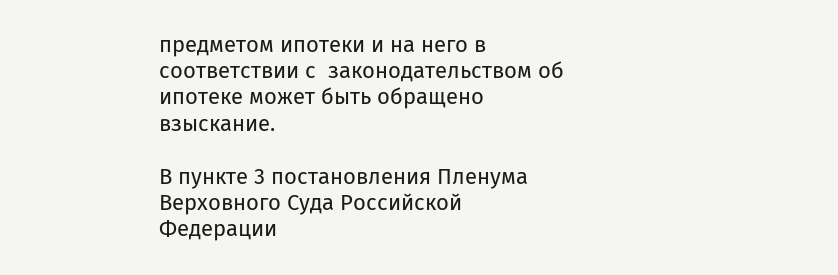предметом ипотеки и на него в соответствии с  законодательством об ипотеке может быть обращено взыскание.

В пункте 3 постановления Пленума Верховного Суда Российской Федерации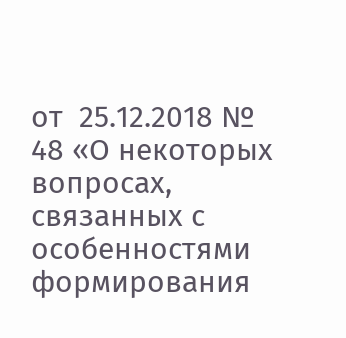от  25.12.2018 № 48 «О некоторых вопросах, связанных с особенностями формирования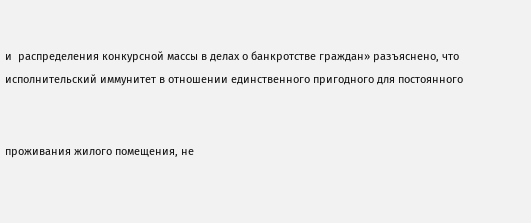и  распределения конкурсной массы в делах о банкротстве граждан» разъяснено, что  исполнительский иммунитет в отношении единственного пригодного для постоянного


проживания жилого помещения, не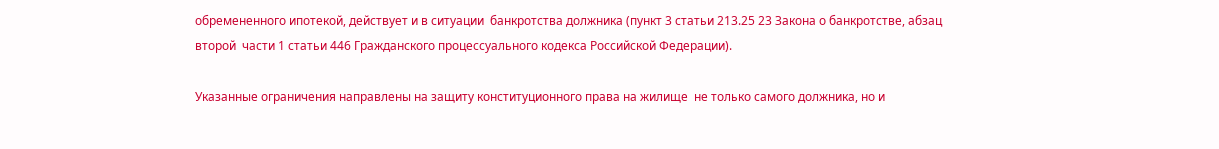обремененного ипотекой, действует и в ситуации  банкротства должника (пункт 3 статьи 213.25 23 Закона о банкротстве, абзац второй  части 1 статьи 446 Гражданского процессуального кодекса Российской Федерации).

Указанные ограничения направлены на защиту конституционного права на жилище  не только самого должника, но и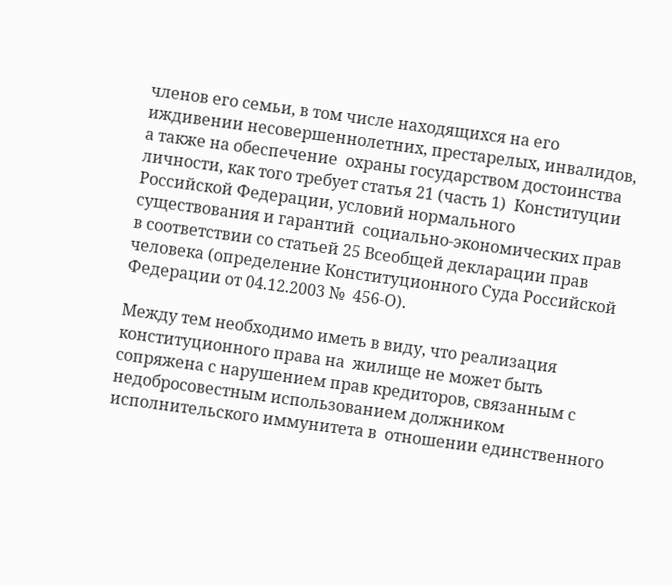членов его семьи, в том числе находящихся на его  иждивении несовершеннолетних, престарелых, инвалидов, а также на обеспечение  охраны государством достоинства личности, как того требует статья 21 (часть 1)  Конституции Российской Федерации, условий нормального существования и гарантий  социально-экономических прав в соответствии со статьей 25 Всеобщей декларации прав  человека (определение Конституционного Суда Российской Федерации от 04.12.2003 №  456-О).

Между тем необходимо иметь в виду, что реализация конституционного права на  жилище не может быть сопряжена с нарушением прав кредиторов, связанным с  недобросовестным использованием должником исполнительского иммунитета в  отношении единственного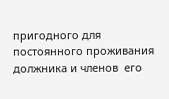пригодного для постоянного проживания должника и членов  его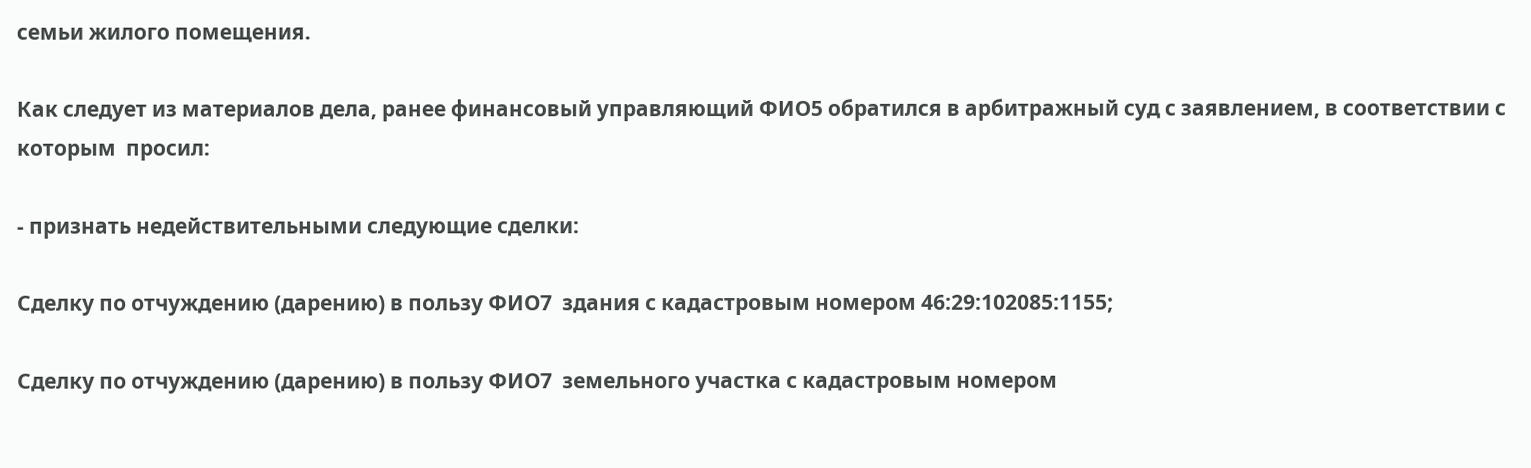семьи жилого помещения.

Как следует из материалов дела, ранее финансовый управляющий ФИО5 обратился в арбитражный суд с заявлением, в соответствии с которым  просил:

- признать недействительными следующие сделки:

Сделку по отчуждению (дарению) в пользу ФИО7  здания с кадастровым номером 46:29:102085:1155;

Сделку по отчуждению (дарению) в пользу ФИО7  земельного участка с кадастровым номером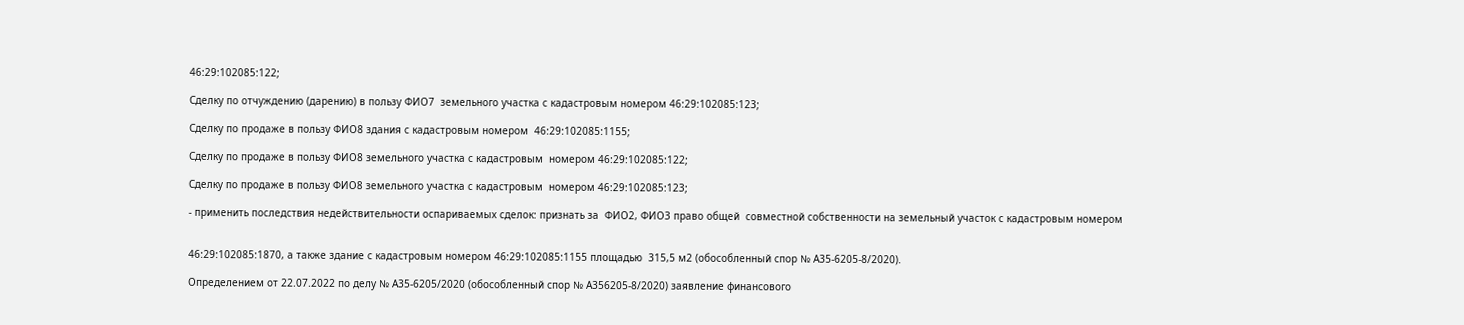46:29:102085:122;

Сделку по отчуждению (дарению) в пользу ФИО7  земельного участка с кадастровым номером 46:29:102085:123;

Сделку по продаже в пользу ФИО8 здания с кадастровым номером  46:29:102085:1155;

Сделку по продаже в пользу ФИО8 земельного участка с кадастровым  номером 46:29:102085:122;

Сделку по продаже в пользу ФИО8 земельного участка с кадастровым  номером 46:29:102085:123;

- применить последствия недействительности оспариваемых сделок: признать за  ФИО2, ФИО3 право общей  совместной собственности на земельный участок с кадастровым номером


46:29:102085:1870, а также здание с кадастровым номером 46:29:102085:1155 площадью  315,5 м2 (обособленный спор № А35-6205-8/2020).

Определением от 22.07.2022 по делу № А35-6205/2020 (обособленный спор № А356205-8/2020) заявление финансового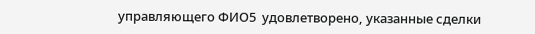управляющего ФИО5  удовлетворено, указанные сделки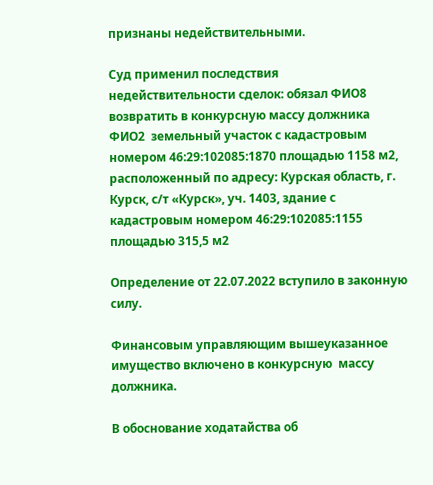признаны недействительными.

Суд применил последствия недействительности сделок: обязал ФИО8 возвратить в конкурсную массу должника ФИО2  земельный участок с кадастровым номером 46:29:102085:1870 площадью 1158 м2,  расположенный по адресу: Курская область, г. Курск, с/т «Курск», уч. 1403, здание с  кадастровым номером 46:29:102085:1155 площадью 315,5 м2

Определение от 22.07.2022 вступило в законную силу.

Финансовым управляющим вышеуказанное имущество включено в конкурсную  массу должника.

В обоснование ходатайства об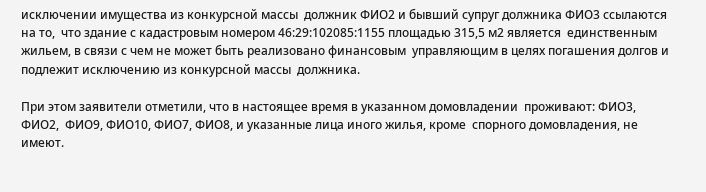исключении имущества из конкурсной массы  должник ФИО2 и бывший супруг должника ФИО3 ссылаются на то,  что здание с кадастровым номером 46:29:102085:1155 площадью 315,5 м2 является  единственным жильем, в связи с чем не может быть реализовано финансовым  управляющим в целях погашения долгов и подлежит исключению из конкурсной массы  должника.

При этом заявители отметили, что в настоящее время в указанном домовладении  проживают: ФИО3, ФИО2,  ФИО9, ФИО10, ФИО7, ФИО8, и указанные лица иного жилья, кроме  спорного домовладения, не имеют.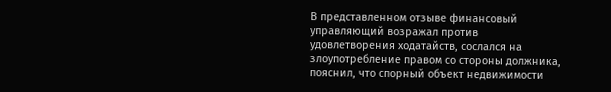В представленном отзыве финансовый управляющий возражал против  удовлетворения ходатайств, сослался на злоупотребление правом со стороны должника,  пояснил, что спорный объект недвижимости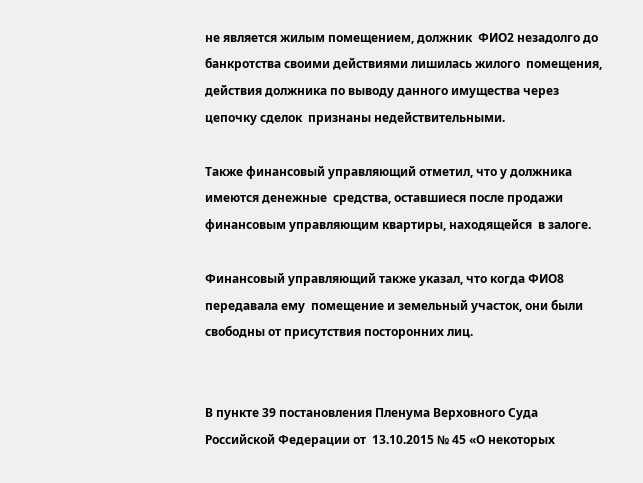не является жилым помещением, должник  ФИО2 незадолго до банкротства своими действиями лишилась жилого  помещения, действия должника по выводу данного имущества через цепочку сделок  признаны недействительными.

Также финансовый управляющий отметил, что у должника имеются денежные  средства, оставшиеся после продажи финансовым управляющим квартиры, находящейся  в залоге.

Финансовый управляющий также указал, что когда ФИО8 передавала ему  помещение и земельный участок, они были свободны от присутствия посторонних лиц.


В пункте 39 постановления Пленума Верховного Суда Российской Федерации от  13.10.2015 № 45 «О некоторых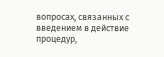вопросах, связанных с введением в действие процедур,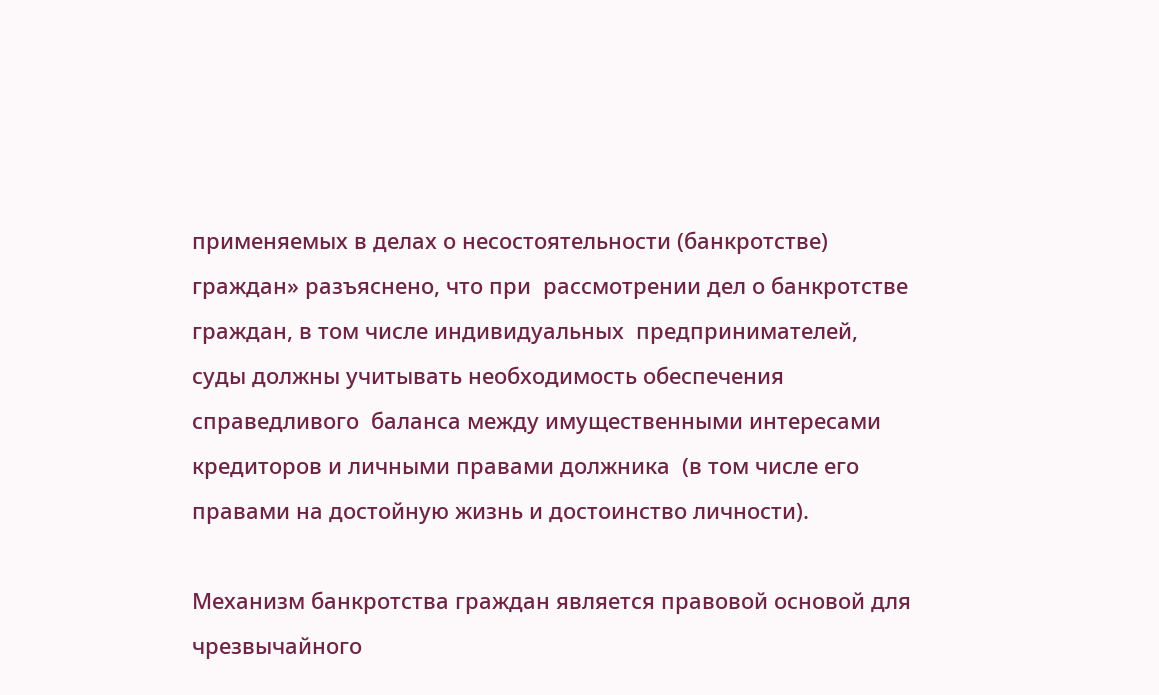применяемых в делах о несостоятельности (банкротстве) граждан» разъяснено, что при  рассмотрении дел о банкротстве граждан, в том числе индивидуальных  предпринимателей, суды должны учитывать необходимость обеспечения справедливого  баланса между имущественными интересами кредиторов и личными правами должника  (в том числе его правами на достойную жизнь и достоинство личности).

Механизм банкротства граждан является правовой основой для чрезвычайного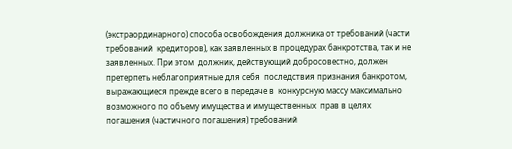(экстраординарного) способа освобождения должника от требований (части требований  кредиторов), как заявленных в процедурах банкротства, так и не заявленных. При этом  должник, действующий добросовестно, должен претерпеть неблагоприятные для себя  последствия признания банкротом, выражающиеся прежде всего в передаче в  конкурсную массу максимально возможного по объему имущества и имущественных  прав в целях погашения (частичного погашения) требований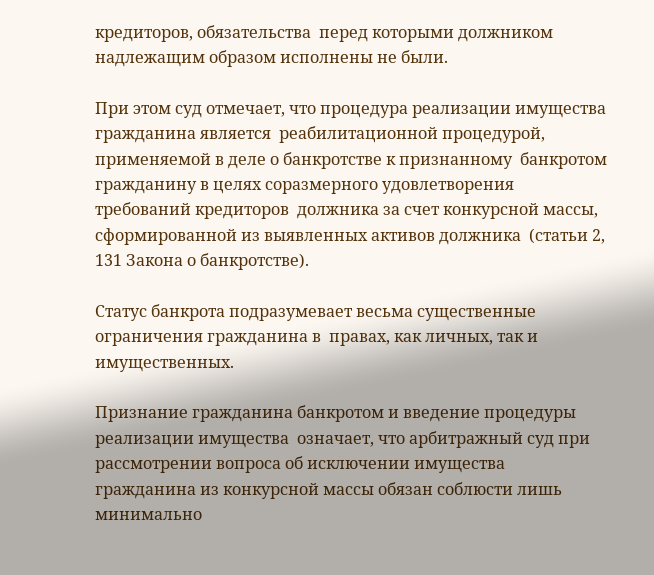кредиторов, обязательства  перед которыми должником надлежащим образом исполнены не были.

При этом суд отмечает, что процедура реализации имущества гражданина является  реабилитационной процедурой, применяемой в деле о банкротстве к признанному  банкротом гражданину в целях соразмерного удовлетворения требований кредиторов  должника за счет конкурсной массы, сформированной из выявленных активов должника  (статьи 2, 131 Закона о банкротстве).

Статус банкрота подразумевает весьма существенные ограничения гражданина в  правах, как личных, так и имущественных.

Признание гражданина банкротом и введение процедуры реализации имущества  означает, что арбитражный суд при рассмотрении вопроса об исключении имущества  гражданина из конкурсной массы обязан соблюсти лишь минимально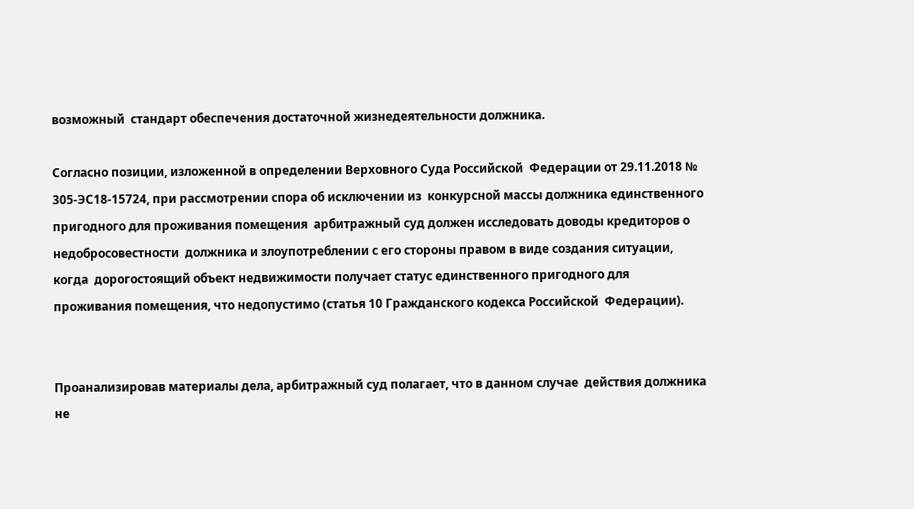возможный  стандарт обеспечения достаточной жизнедеятельности должника.

Согласно позиции, изложенной в определении Верховного Суда Российской  Федерации от 29.11.2018 № 305-ЭС18-15724, при рассмотрении спора об исключении из  конкурсной массы должника единственного пригодного для проживания помещения  арбитражный суд должен исследовать доводы кредиторов о недобросовестности  должника и злоупотреблении с его стороны правом в виде создания ситуации, когда  дорогостоящий объект недвижимости получает статус единственного пригодного для  проживания помещения, что недопустимо (статья 10 Гражданского кодекса Российской  Федерации).


Проанализировав материалы дела, арбитражный суд полагает, что в данном случае  действия должника не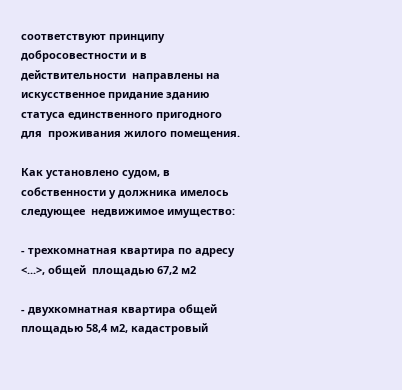соответствуют принципу добросовестности и в действительности  направлены на искусственное придание зданию статуса единственного пригодного для  проживания жилого помещения.

Как установлено судом, в собственности у должника имелось следующее  недвижимое имущество:

- трехкомнатная квартира по адресу <...>, общей  площадью 67,2 м2

- двухкомнатная квартира общей площадью 58,4 м2, кадастровый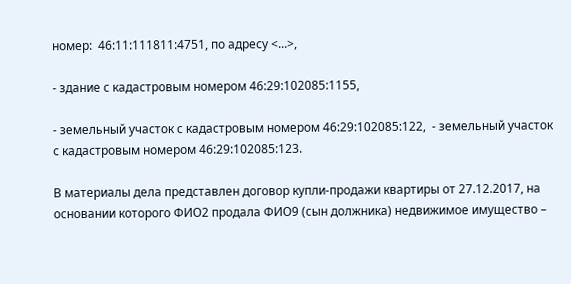номер:  46:11:111811:4751, по адресу <...>,

- здание с кадастровым номером 46:29:102085:1155,

- земельный участок с кадастровым номером 46:29:102085:122,  - земельный участок с кадастровым номером 46:29:102085:123.

В материалы дела представлен договор купли-продажи квартиры от 27.12.2017, на  основании которого ФИО2 продала ФИО9 (сын должника) недвижимое имущество –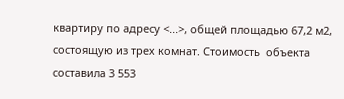квартиру по адресу <...>, общей площадью 67,2 м2, состоящую из трех комнат. Стоимость  объекта составила 3 553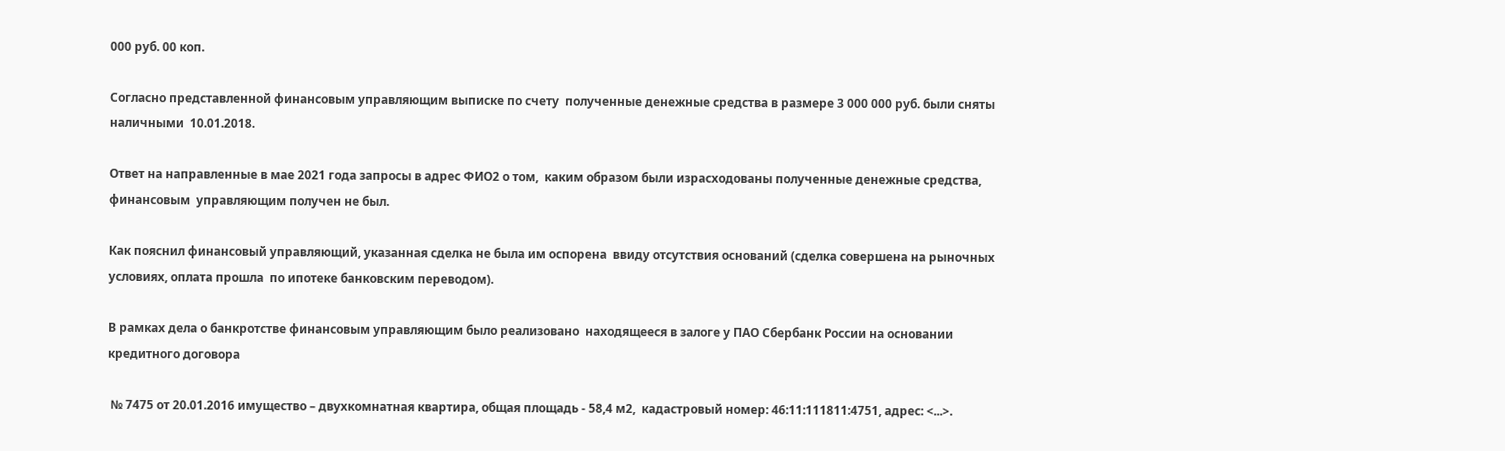000 руб. 00 коп.

Согласно представленной финансовым управляющим выписке по счету  полученные денежные средства в размере 3 000 000 руб. были сняты наличными  10.01.2018.

Ответ на направленные в мае 2021 года запросы в адрес ФИО2 о том,  каким образом были израсходованы полученные денежные средства, финансовым  управляющим получен не был.

Как пояснил финансовый управляющий, указанная сделка не была им оспорена  ввиду отсутствия оснований (сделка совершена на рыночных условиях, оплата прошла  по ипотеке банковским переводом).

В рамках дела о банкротстве финансовым управляющим было реализовано  находящееся в залоге у ПАО Сбербанк России на основании кредитного договора

 № 7475 от 20.01.2016 имущество – двухкомнатная квартира, общая площадь - 58,4 м2,  кадастровый номер: 46:11:111811:4751, адрес: <...>.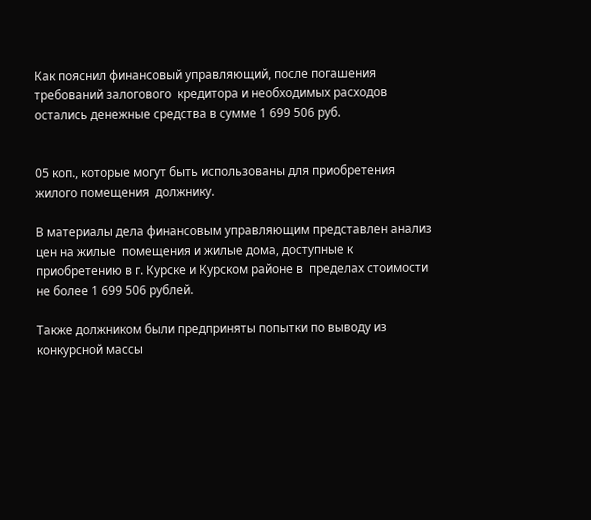Как пояснил финансовый управляющий, после погашения требований залогового  кредитора и необходимых расходов остались денежные средства в сумме 1 699 506 руб.


05 коп., которые могут быть использованы для приобретения жилого помещения  должнику.

В материалы дела финансовым управляющим представлен анализ цен на жилые  помещения и жилые дома, доступные к приобретению в г. Курске и Курском районе в  пределах стоимости не более 1 699 506 рублей.

Также должником были предприняты попытки по выводу из конкурсной массы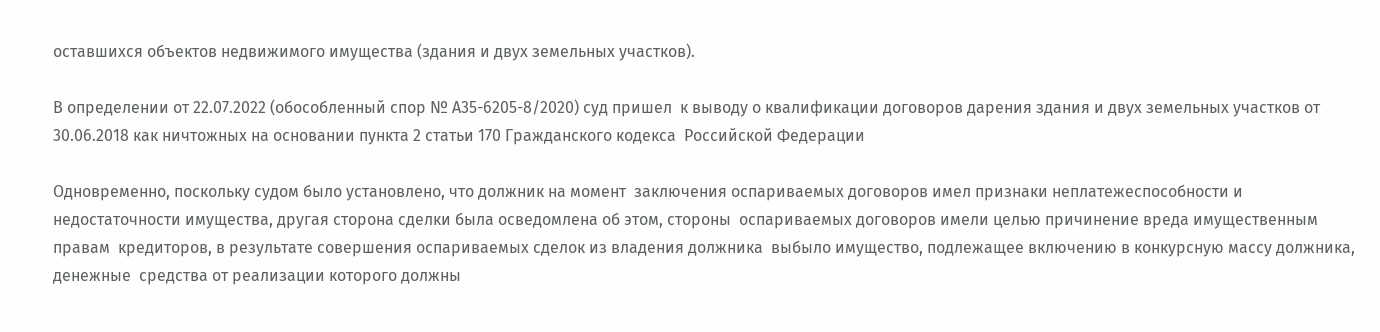оставшихся объектов недвижимого имущества (здания и двух земельных участков).

В определении от 22.07.2022 (обособленный спор № А35-6205-8/2020) суд пришел  к выводу о квалификации договоров дарения здания и двух земельных участков от  30.06.2018 как ничтожных на основании пункта 2 статьи 170 Гражданского кодекса  Российской Федерации

Одновременно, поскольку судом было установлено, что должник на момент  заключения оспариваемых договоров имел признаки неплатежеспособности и  недостаточности имущества, другая сторона сделки была осведомлена об этом, стороны  оспариваемых договоров имели целью причинение вреда имущественным правам  кредиторов, в результате совершения оспариваемых сделок из владения должника  выбыло имущество, подлежащее включению в конкурсную массу должника, денежные  средства от реализации которого должны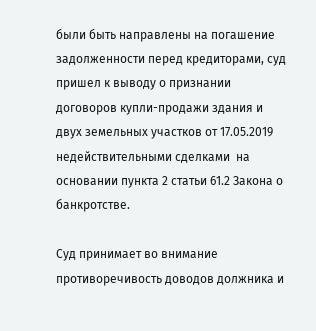были быть направлены на погашение  задолженности перед кредиторами, суд пришел к выводу о признании договоров купли-продажи здания и двух земельных участков от 17.05.2019 недействительными сделками  на основании пункта 2 статьи 61.2 Закона о банкротстве.

Суд принимает во внимание противоречивость доводов должника и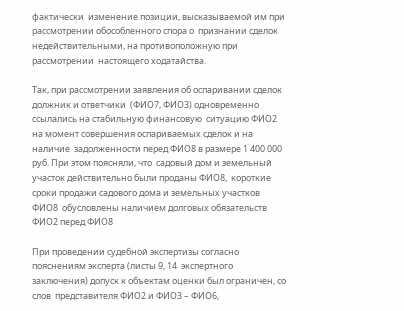фактически  изменение позиции, высказываемой им при рассмотрении обособленного спора о  признании сделок недействительными, на противоположную при рассмотрении  настоящего ходатайства.

Так, при рассмотрении заявления об оспаривании сделок должник и ответчики  (ФИО7, ФИО3) одновременно ссылались на стабильную финансовую  ситуацию ФИО2 на момент совершения оспариваемых сделок и на наличие  задолженности перед ФИО8 в размере 1 400 000 руб. При этом поясняли, что  садовый дом и земельный участок действительно были проданы ФИО8,  короткие сроки продажи садового дома и земельных участков ФИО8  обусловлены наличием долговых обязательств ФИО2 перед ФИО8

При проведении судебной экспертизы согласно пояснениям эксперта (листы 9, 14  экспертного заключения) допуск к объектам оценки был ограничен, со слов  представителя ФИО2 и ФИО3 – ФИО6,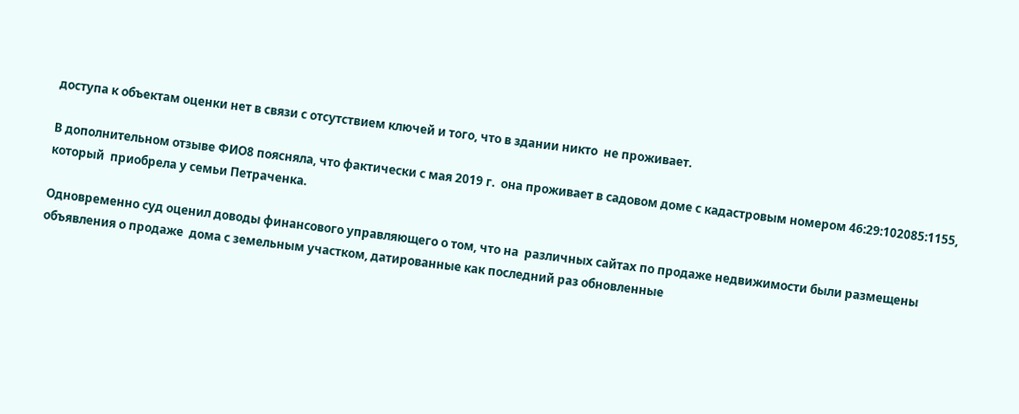доступа к объектам оценки нет в связи с отсутствием ключей и того, что в здании никто  не проживает.

В дополнительном отзыве ФИО8 поясняла, что фактически с мая 2019 г.  она проживает в садовом доме с кадастровым номером 46:29:102085:1155, который  приобрела у семьи Петраченка.

Одновременно суд оценил доводы финансового управляющего о том, что на  различных сайтах по продаже недвижимости были размещены объявления о продаже  дома с земельным участком, датированные как последний раз обновленные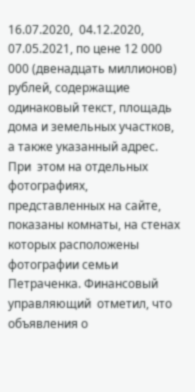16.07.2020,  04.12.2020, 07.05.2021, по цене 12 000 000 (двенадцать миллионов) рублей, содержащие  одинаковый текст, площадь дома и земельных участков, а также указанный адрес. При  этом на отдельных фотографиях, представленных на сайте, показаны комнаты, на стенах  которых расположены фотографии семьи Петраченка. Финансовый управляющий  отметил, что объявления о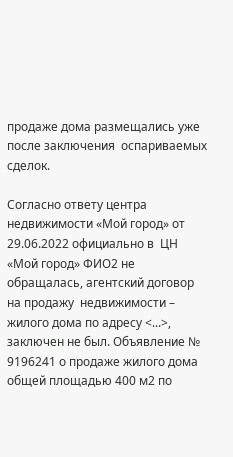продаже дома размещались уже после заключения  оспариваемых сделок.

Согласно ответу центра недвижимости «Мой город» от 29.06.2022 официально в  ЦН «Мой город» ФИО2 не обращалась, агентский договор на продажу  недвижимости – жилого дома по адресу <...>, заключен не был. Объявление № 9196241 о продаже жилого дома  общей площадью 400 м2 по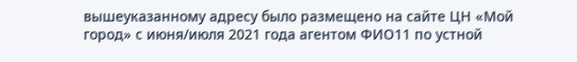вышеуказанному адресу было размещено на сайте ЦН «Мой  город» с июня/июля 2021 года агентом ФИО11 по устной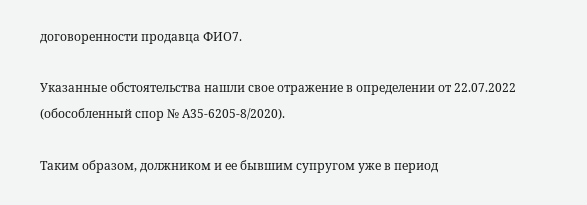договоренности продавца ФИО7.

Указанные обстоятельства нашли свое отражение в определении от 22.07.2022  (обособленный спор № А35-6205-8/2020).

Таким образом, должником и ее бывшим супругом уже в период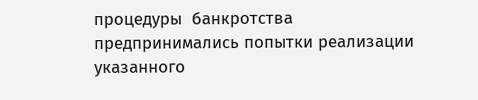процедуры  банкротства предпринимались попытки реализации указанного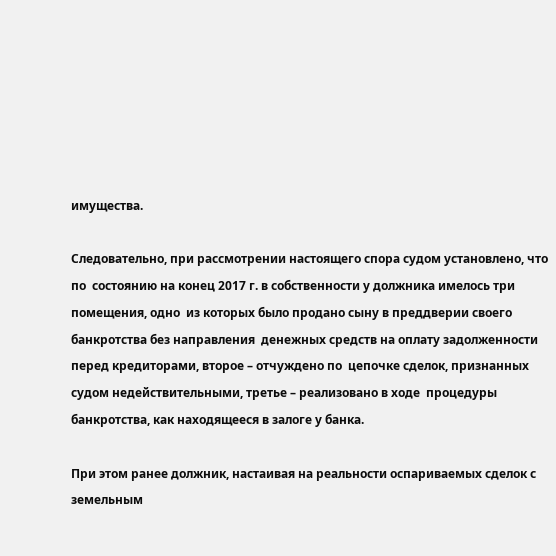имущества.

Следовательно, при рассмотрении настоящего спора судом установлено, что по  состоянию на конец 2017 г. в собственности у должника имелось три помещения, одно  из которых было продано сыну в преддверии своего банкротства без направления  денежных средств на оплату задолженности перед кредиторами, второе – отчуждено по  цепочке сделок, признанных судом недействительными, третье – реализовано в ходе  процедуры банкротства, как находящееся в залоге у банка.

При этом ранее должник, настаивая на реальности оспариваемых сделок с  земельным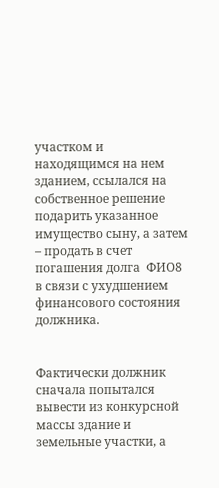участком и находящимся на нем зданием, ссылался на собственное решение  подарить указанное имущество сыну, а затем – продать в счет погашения долга  ФИО8 в связи с ухудшением финансового состояния должника.


Фактически должник сначала попытался вывести из конкурсной массы здание и  земельные участки, а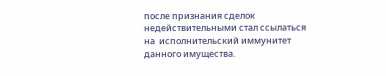после признания сделок недействительными стал ссылаться на  исполнительский иммунитет данного имущества.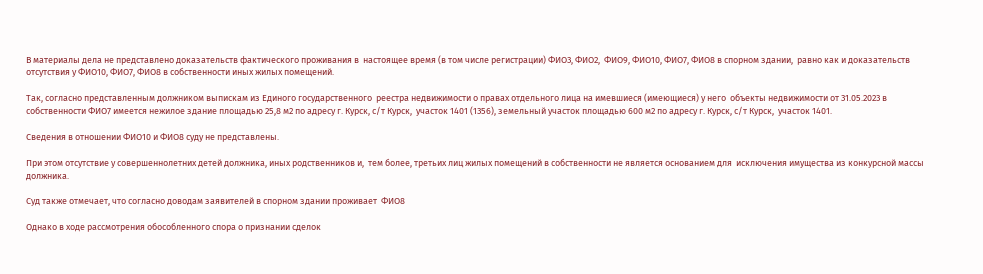В материалы дела не представлено доказательств фактического проживания в  настоящее время (в том числе регистрации) ФИО3, ФИО2,  ФИО9, ФИО10, ФИО7, ФИО8 в спорном здании,  равно как и доказательств отсутствия у ФИО10, ФИО7, ФИО8 в собственности иных жилых помещений.

Так, согласно представленным должником выпискам из Единого государственного  реестра недвижимости о правах отдельного лица на имевшиеся (имеющиеся) у него  объекты недвижимости от 31.05.2023 в собственности ФИО7 имеется нежилое здание площадью 25,8 м2 по адресу г. Курск, с/т Курск,  участок 1401 (1356), земельный участок площадью 600 м2 по адресу г. Курск, с/т Курск,  участок 1401.

Сведения в отношении ФИО10 и ФИО8 суду не представлены.

При этом отсутствие у совершеннолетних детей должника, иных родственников и,  тем более, третьих лиц жилых помещений в собственности не является основанием для  исключения имущества из конкурсной массы должника.

Суд также отмечает, что согласно доводам заявителей в спорном здании проживает  ФИО8

Однако в ходе рассмотрения обособленного спора о признании сделок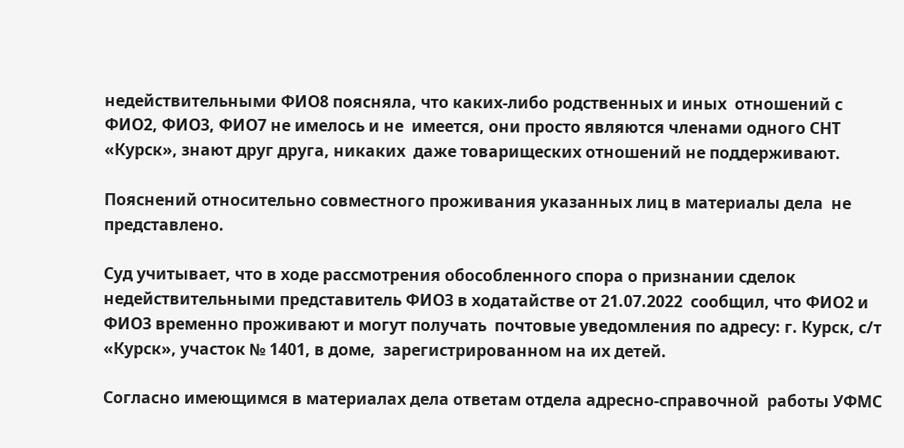недействительными ФИО8 поясняла, что каких-либо родственных и иных  отношений с ФИО2, ФИО3, ФИО7 не имелось и не  имеется, они просто являются членами одного СНТ «Курск», знают друг друга, никаких  даже товарищеских отношений не поддерживают.

Пояснений относительно совместного проживания указанных лиц в материалы дела  не представлено.

Суд учитывает, что в ходе рассмотрения обособленного спора о признании сделок  недействительными представитель ФИО3 в ходатайстве от 21.07.2022  сообщил, что ФИО2 и ФИО3 временно проживают и могут получать  почтовые уведомления по адресу: г. Курск, с/т «Курск», участок № 1401, в доме,  зарегистрированном на их детей.

Согласно имеющимся в материалах дела ответам отдела адресно-справочной  работы УФМС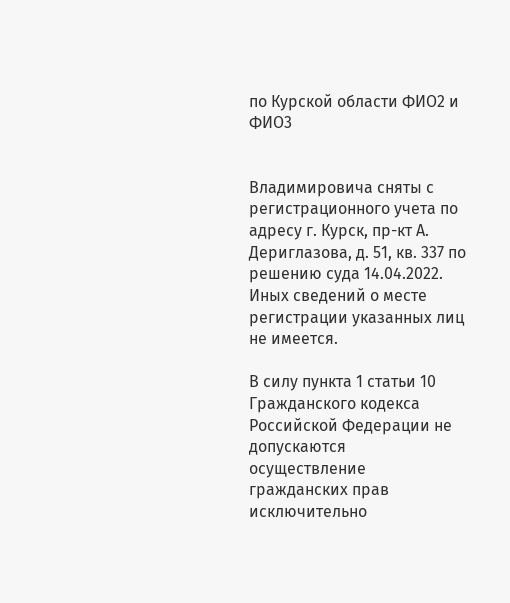по Курской области ФИО2 и ФИО3


Владимировича сняты с регистрационного учета по адресу г. Курск, пр-кт А.  Дериглазова, д. 51, кв. 337 по решению суда 14.04.2022. Иных сведений о месте  регистрации указанных лиц не имеется.

В силу пункта 1 статьи 10 Гражданского кодекса Российской Федерации не  допускаются осуществление гражданских прав исключительно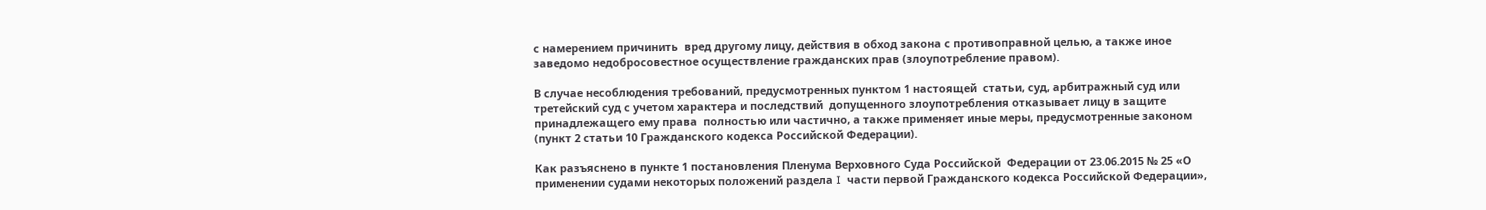с намерением причинить  вред другому лицу, действия в обход закона с противоправной целью, а также иное  заведомо недобросовестное осуществление гражданских прав (злоупотребление правом).

В случае несоблюдения требований, предусмотренных пунктом 1 настоящей  статьи, суд, арбитражный суд или третейский суд с учетом характера и последствий  допущенного злоупотребления отказывает лицу в защите принадлежащего ему права  полностью или частично, а также применяет иные меры, предусмотренные законом  (пункт 2 статьи 10 Гражданского кодекса Российской Федерации).

Как разъяснено в пункте 1 постановления Пленума Верховного Суда Российской  Федерации от 23.06.2015 № 25 «О применении судами некоторых положений раздела I  части первой Гражданского кодекса Российской Федерации»,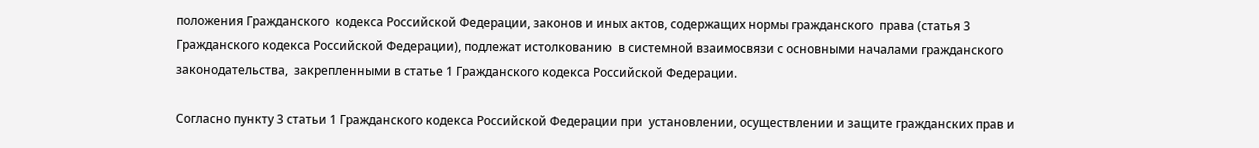положения Гражданского  кодекса Российской Федерации, законов и иных актов, содержащих нормы гражданского  права (статья 3 Гражданского кодекса Российской Федерации), подлежат истолкованию  в системной взаимосвязи с основными началами гражданского законодательства,  закрепленными в статье 1 Гражданского кодекса Российской Федерации.

Согласно пункту 3 статьи 1 Гражданского кодекса Российской Федерации при  установлении, осуществлении и защите гражданских прав и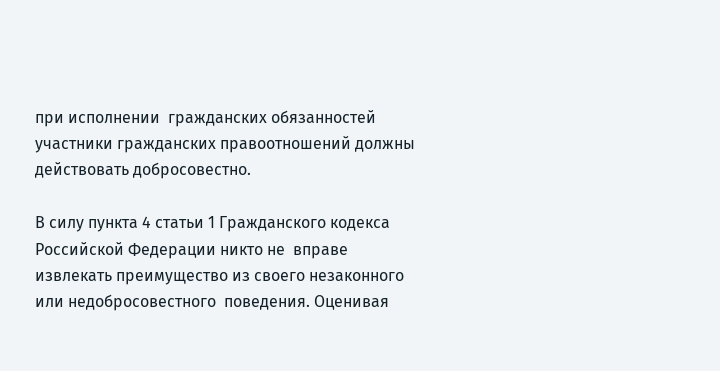при исполнении  гражданских обязанностей участники гражданских правоотношений должны  действовать добросовестно.

В силу пункта 4 статьи 1 Гражданского кодекса Российской Федерации никто не  вправе извлекать преимущество из своего незаконного или недобросовестного  поведения. Оценивая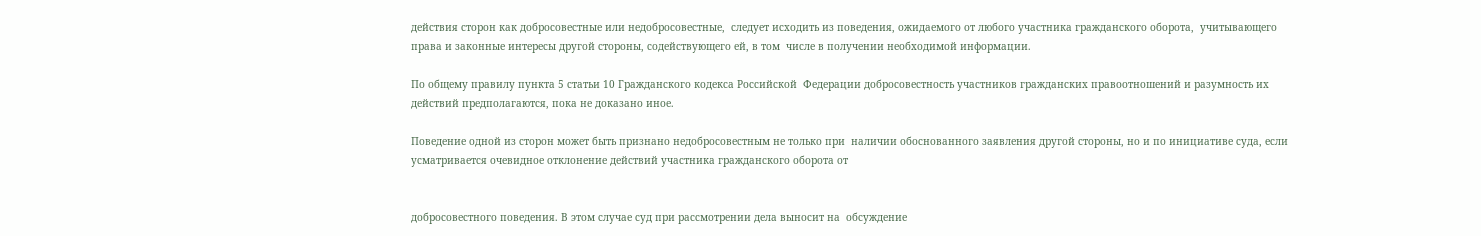действия сторон как добросовестные или недобросовестные,  следует исходить из поведения, ожидаемого от любого участника гражданского оборота,  учитывающего права и законные интересы другой стороны, содействующего ей, в том  числе в получении необходимой информации.

По общему правилу пункта 5 статьи 10 Гражданского кодекса Российской  Федерации добросовестность участников гражданских правоотношений и разумность их  действий предполагаются, пока не доказано иное.

Поведение одной из сторон может быть признано недобросовестным не только при  наличии обоснованного заявления другой стороны, но и по инициативе суда, если  усматривается очевидное отклонение действий участника гражданского оборота от


добросовестного поведения. В этом случае суд при рассмотрении дела выносит на  обсуждение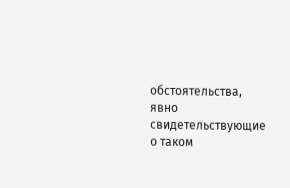обстоятельства, явно свидетельствующие о таком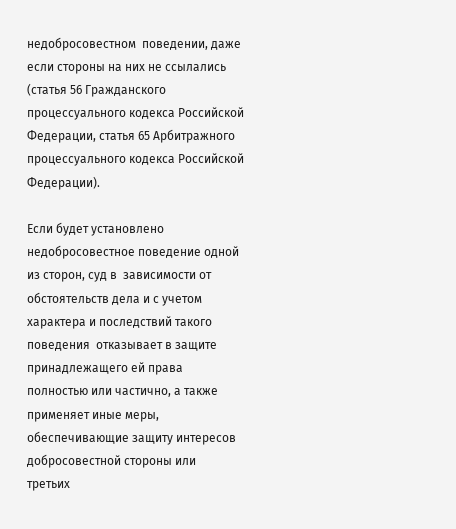недобросовестном  поведении, даже если стороны на них не ссылались (статья 56 Гражданского  процессуального кодекса Российской Федерации, статья 65 Арбитражного  процессуального кодекса Российской Федерации).

Если будет установлено недобросовестное поведение одной из сторон, суд в  зависимости от обстоятельств дела и с учетом характера и последствий такого поведения  отказывает в защите принадлежащего ей права полностью или частично, а также  применяет иные меры, обеспечивающие защиту интересов добросовестной стороны или  третьих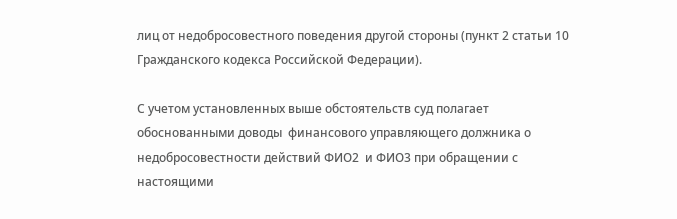лиц от недобросовестного поведения другой стороны (пункт 2 статьи 10  Гражданского кодекса Российской Федерации).

С учетом установленных выше обстоятельств суд полагает обоснованными доводы  финансового управляющего должника о недобросовестности действий ФИО2  и ФИО3 при обращении с настоящими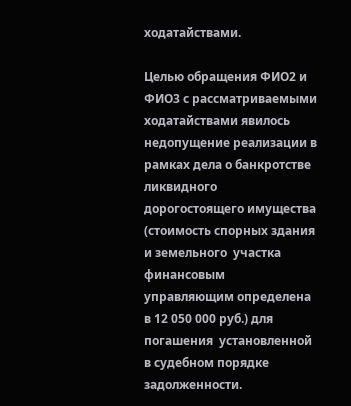ходатайствами.

Целью обращения ФИО2 и ФИО3 с рассматриваемыми  ходатайствами явилось недопущение реализации в рамках дела о банкротстве  ликвидного дорогостоящего имущества (стоимость спорных здания и земельного  участка финансовым управляющим определена в 12 050 000 руб.) для погашения  установленной в судебном порядке задолженности.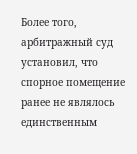Более того, арбитражный суд установил, что спорное помещение ранее не являлось  единственным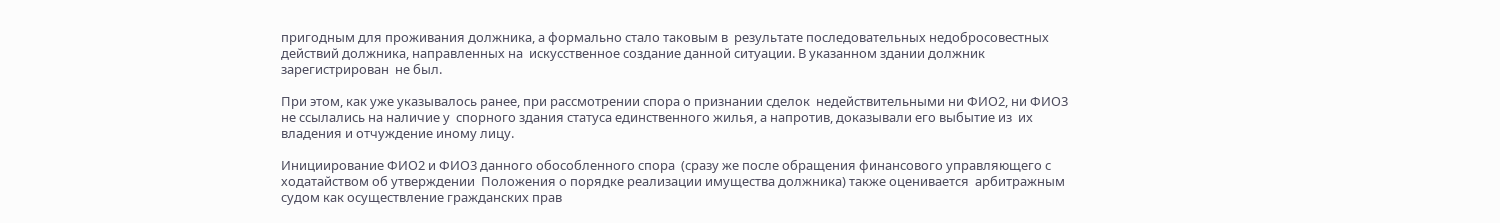пригодным для проживания должника, а формально стало таковым в  результате последовательных недобросовестных действий должника, направленных на  искусственное создание данной ситуации. В указанном здании должник зарегистрирован  не был.

При этом, как уже указывалось ранее, при рассмотрении спора о признании сделок  недействительными ни ФИО2, ни ФИО3 не ссылались на наличие у  спорного здания статуса единственного жилья, а напротив, доказывали его выбытие из  их владения и отчуждение иному лицу.

Инициирование ФИО2 и ФИО3 данного обособленного спора  (сразу же после обращения финансового управляющего с ходатайством об утверждении  Положения о порядке реализации имущества должника) также оценивается  арбитражным судом как осуществление гражданских прав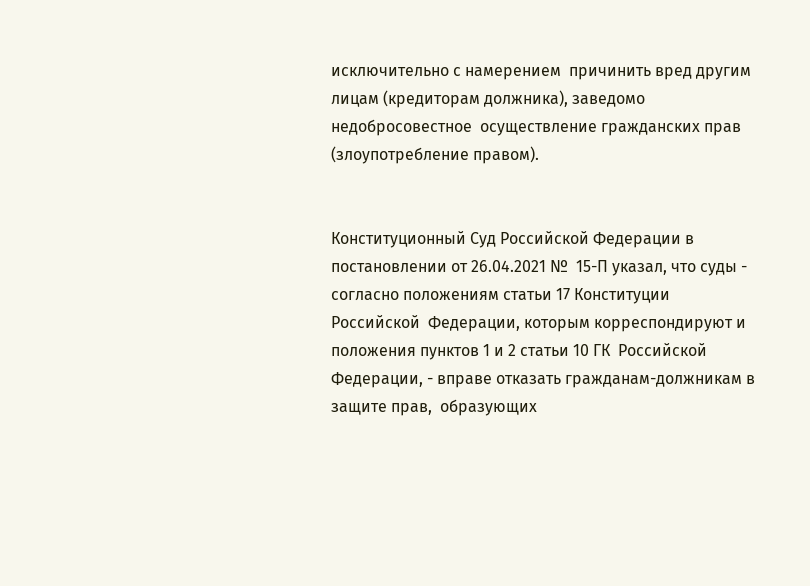исключительно с намерением  причинить вред другим лицам (кредиторам должника), заведомо недобросовестное  осуществление гражданских прав (злоупотребление правом).


Конституционный Суд Российской Федерации в постановлении от 26.04.2021 №  15-П указал, что суды - согласно положениям статьи 17 Конституции Российской  Федерации, которым корреспондируют и положения пунктов 1 и 2 статьи 10 ГК  Российской Федерации, - вправе отказать гражданам-должникам в защите прав,  образующих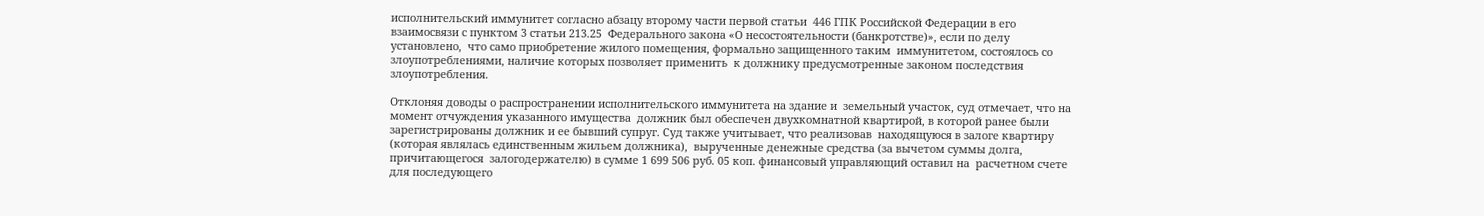исполнительский иммунитет согласно абзацу второму части первой статьи  446 ГПК Российской Федерации в его взаимосвязи с пунктом 3 статьи 213.25  Федерального закона «О несостоятельности (банкротстве)», если по делу установлено,  что само приобретение жилого помещения, формально защищенного таким  иммунитетом, состоялось со злоупотреблениями, наличие которых позволяет применить  к должнику предусмотренные законом последствия злоупотребления.

Отклоняя доводы о распространении исполнительского иммунитета на здание и  земельный участок, суд отмечает, что на момент отчуждения указанного имущества  должник был обеспечен двухкомнатной квартирой, в которой ранее были  зарегистрированы должник и ее бывший супруг. Суд также учитывает, что реализовав  находящуюся в залоге квартиру (которая являлась единственным жильем должника),  вырученные денежные средства (за вычетом суммы долга, причитающегося  залогодержателю) в сумме 1 699 506 руб. 05 коп. финансовый управляющий оставил на  расчетном счете для последующего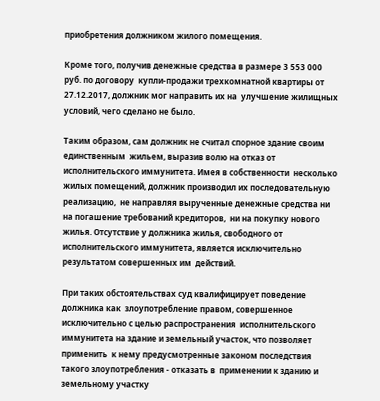приобретения должником жилого помещения.

Кроме того, получив денежные средства в размере 3 553 000 руб. по договору  купли-продажи трехкомнатной квартиры от 27.12.2017, должник мог направить их на  улучшение жилищных условий, чего сделано не было.

Таким образом, сам должник не считал спорное здание своим единственным  жильем, выразив волю на отказ от исполнительского иммунитета. Имея в собственности  несколько жилых помещений, должник производил их последовательную реализацию,  не направляя вырученные денежные средства ни на погашение требований кредиторов,  ни на покупку нового жилья. Отсутствие у должника жилья, свободного от  исполнительского иммунитета, является исключительно результатом совершенных им  действий.

При таких обстоятельствах суд квалифицирует поведение должника как  злоупотребление правом, совершенное исключительно с целью распространения  исполнительского иммунитета на здание и земельный участок, что позволяет применить  к нему предусмотренные законом последствия такого злоупотребления - отказать в  применении к зданию и земельному участку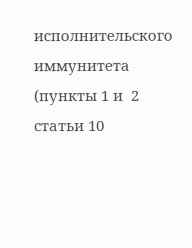исполнительского иммунитета (пункты 1 и  2 статьи 10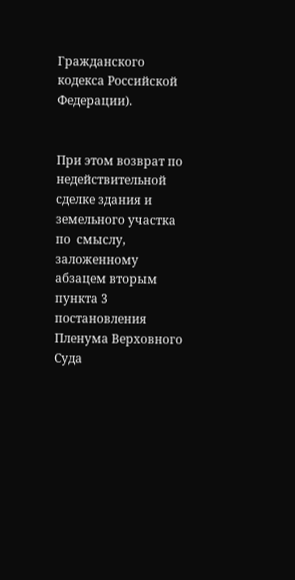Гражданского кодекса Российской Федерации).


При этом возврат по недействительной сделке здания и земельного участка по  смыслу, заложенному абзацем вторым пункта 3 постановления Пленума Верховного  Суда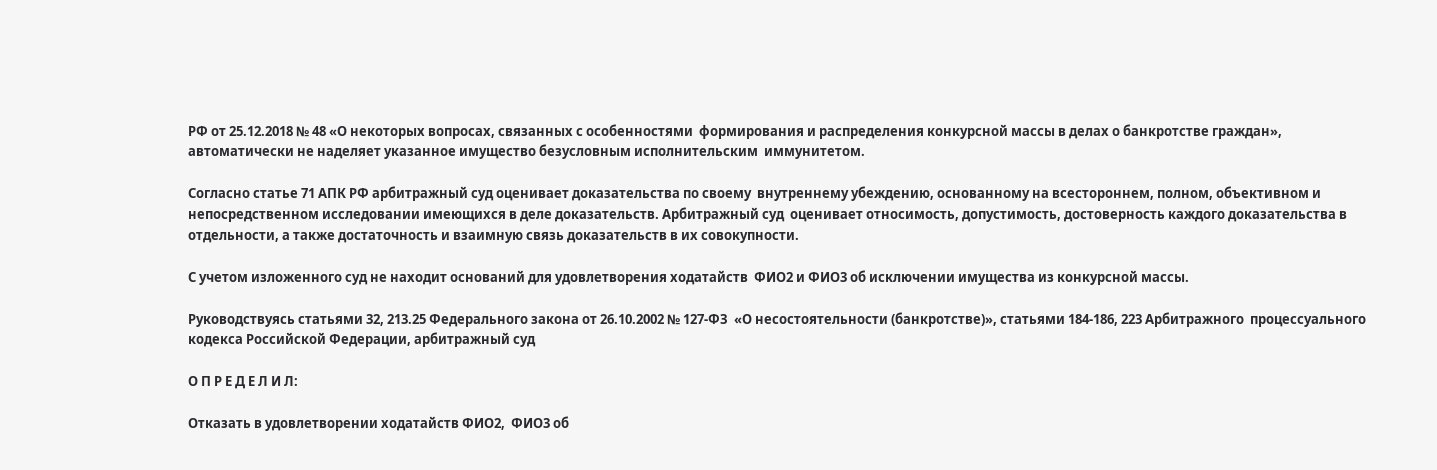РФ от 25.12.2018 № 48 «О некоторых вопросах, связанных с особенностями  формирования и распределения конкурсной массы в делах о банкротстве граждан»,  автоматически не наделяет указанное имущество безусловным исполнительским  иммунитетом.

Согласно статье 71 АПК РФ арбитражный суд оценивает доказательства по своему  внутреннему убеждению, основанному на всестороннем, полном, объективном и  непосредственном исследовании имеющихся в деле доказательств. Арбитражный суд  оценивает относимость, допустимость, достоверность каждого доказательства в  отдельности, а также достаточность и взаимную связь доказательств в их совокупности.

С учетом изложенного суд не находит оснований для удовлетворения ходатайств  ФИО2 и ФИО3 об исключении имущества из конкурсной массы.

Руководствуясь статьями 32, 213.25 Федерального закона от 26.10.2002 № 127-ФЗ  «О несостоятельности (банкротстве)», статьями 184-186, 223 Арбитражного  процессуального кодекса Российской Федерации, арбитражный суд

О П Р Е Д Е Л И Л:

Отказать в удовлетворении ходатайств ФИО2,  ФИО3 об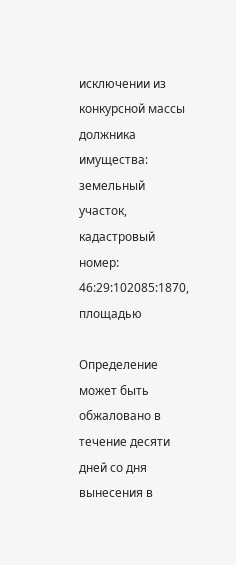исключении из конкурсной массы должника  имущества: земельный участок, кадастровый номер: 46:29:102085:1870, площадью

Определение может быть обжаловано в течение десяти дней со дня вынесения в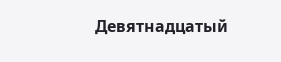Девятнадцатый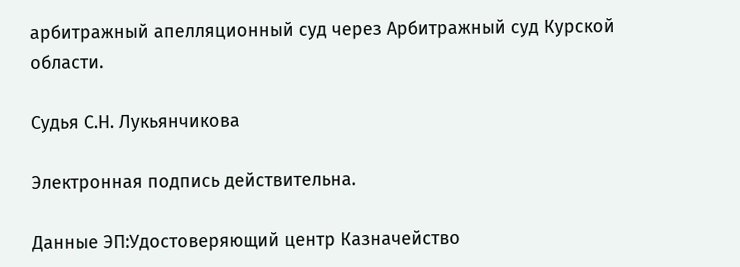арбитражный апелляционный суд через Арбитражный суд Курской  области.

Судья С.Н. Лукьянчикова

Электронная подпись действительна.

Данные ЭП:Удостоверяющий центр Казначейство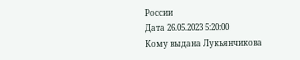России
Дата 26.05.2023 5:20:00
Кому выдана Лукьянчикова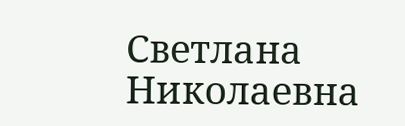Светлана Николаевна